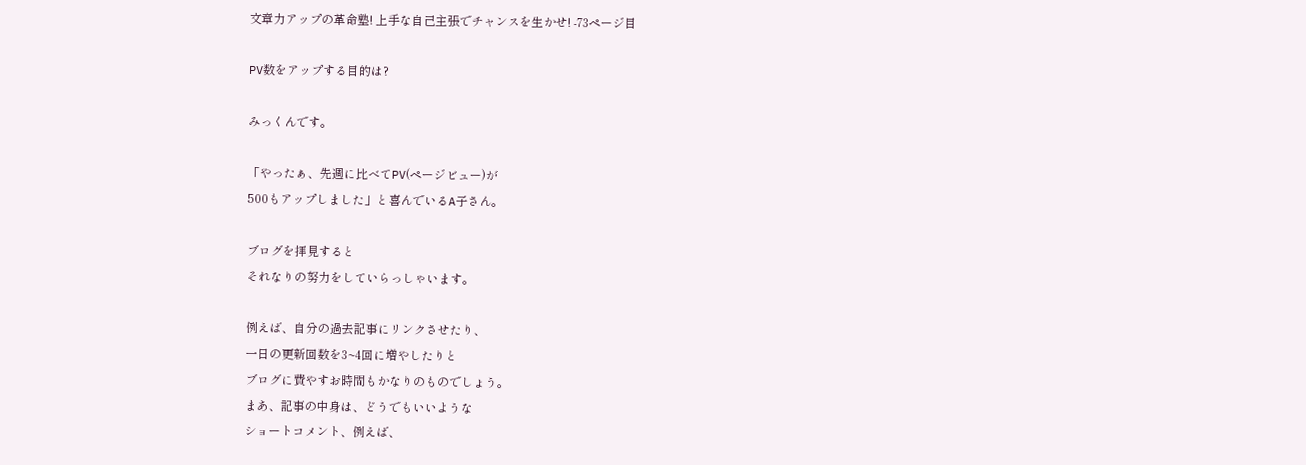文章力アップの革命塾! 上手な自己主張でチャンスを生かせ! -73ページ目

PV数をアップする目的は?

みっくんです。

「やったぁ、先週に比べてPV(ページビュー)が
500もアップしました」と喜んでいるA子さん。

ブログを拝見すると
それなりの努力をしていらっしゃいます。

例えば、自分の過去記事にリンクさせたり、
一日の更新回数を3~4回に増やしたりと
ブログに費やすお時間もかなりのものでしょう。
まあ、記事の中身は、どうでもいいような
ショートコメント、例えば、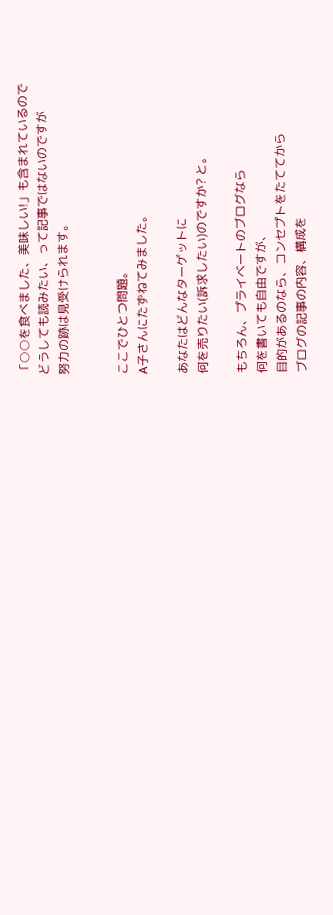「○○を食べました、美味しい!」も含まれているので
どうしても読みたい、って記事ではないのですが
努力の跡は見受けられます。


ここでひとつ問題。
A子さんにたずねてみました。

あなたはどんなターゲットに
何を売りたい(訴求したい)のですか? と。

もちろん、プライベートのブログなら
何を書いても自由ですが、
目的があるのなら、コンセプトをたててから
ブログの記事の内容、構成を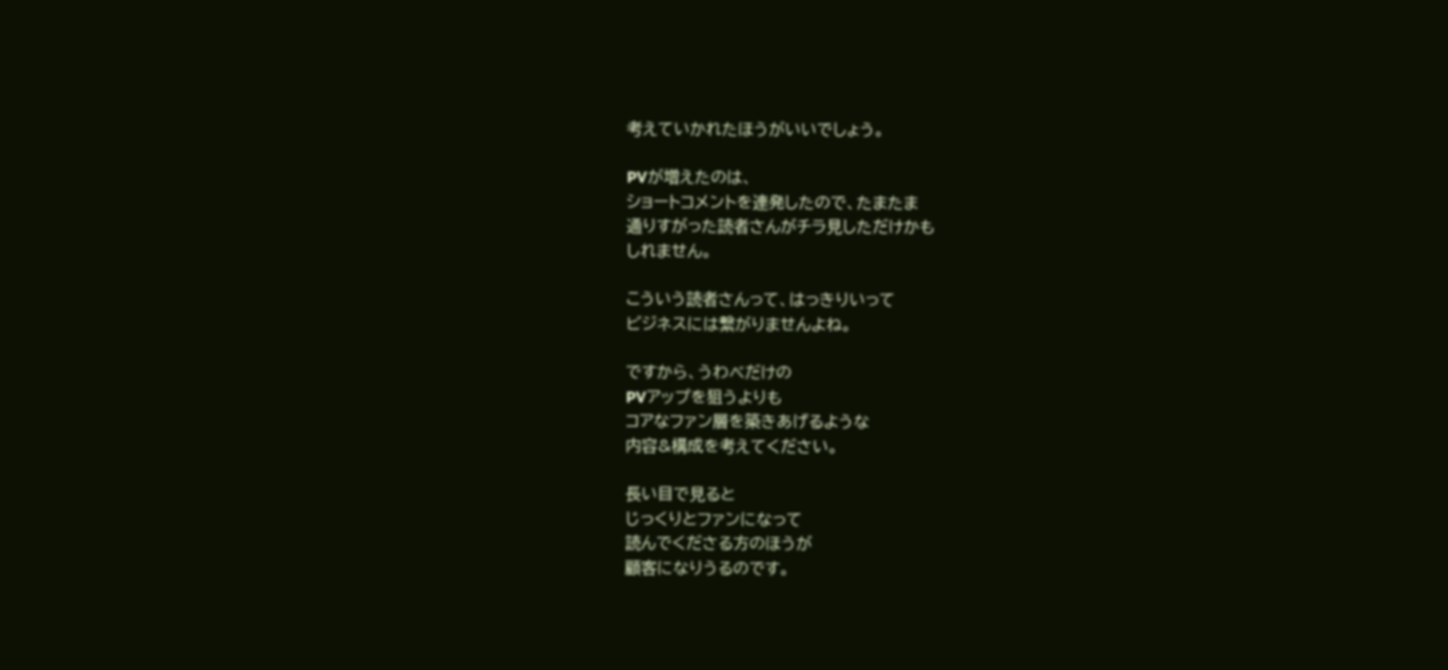考えていかれたほうがいいでしょう。

PVが増えたのは、
ショートコメントを連発したので、たまたま
通りすがった読者さんがチラ見しただけかも
しれません。

こういう読者さんって、はっきりいって
ビジネスには繋がりませんよね。

ですから、うわべだけの
PVアップを狙うよりも
コアなファン層を築きあげるような
内容&構成を考えてください。

長い目で見ると
じっくりとファンになって
読んでくださる方のほうが
顧客になりうるのです。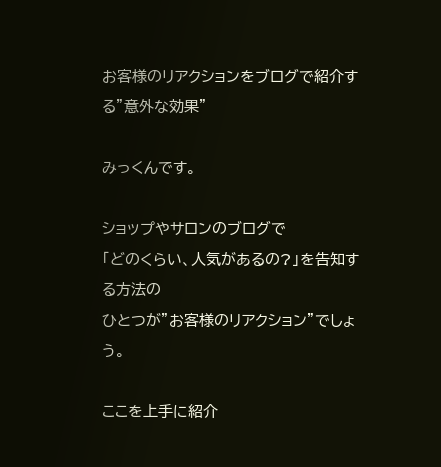お客様のリアクションをブログで紹介する”意外な効果”

みっくんです。

ショップやサロンのブログで
「どのくらい、人気があるの?」を告知する方法の
ひとつが”お客様のリアクション”でしょう。

ここを上手に紹介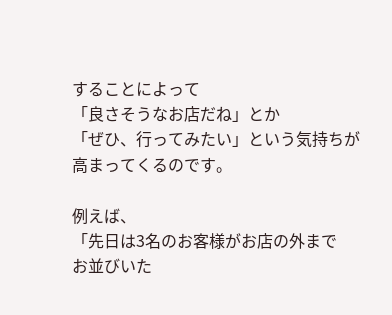することによって
「良さそうなお店だね」とか
「ぜひ、行ってみたい」という気持ちが
高まってくるのです。

例えば、
「先日は3名のお客様がお店の外まで
お並びいた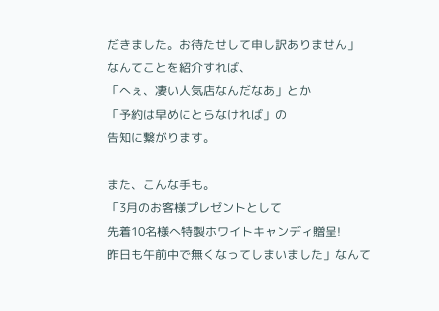だきました。お待たせして申し訳ありません」
なんてことを紹介すれば、
「へぇ、凄い人気店なんだなあ」とか
「予約は早めにとらなければ」の
告知に繋がります。

また、こんな手も。
「3月のお客様プレゼントとして
先着10名様へ特製ホワイトキャンディ贈呈!
昨日も午前中で無くなってしまいました」なんて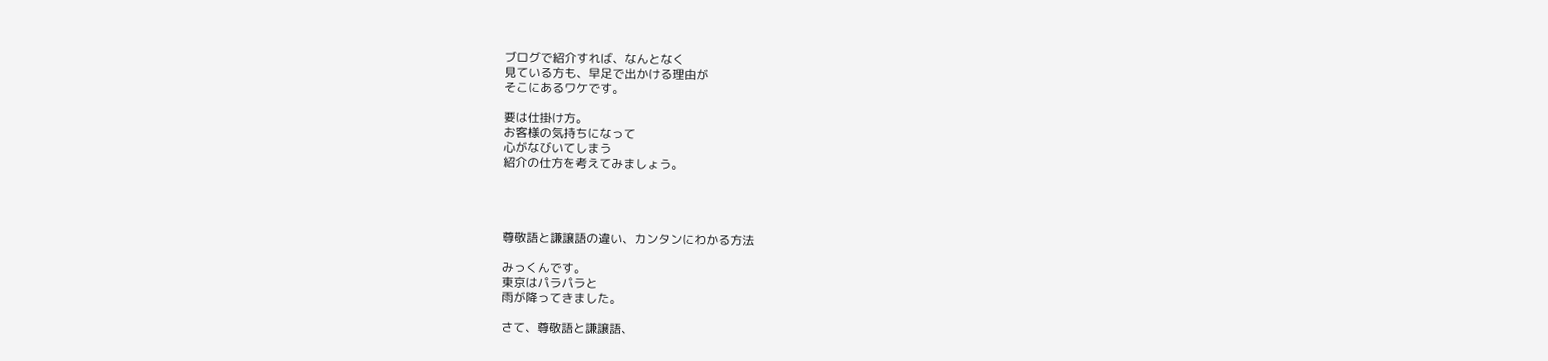ブログで紹介すれば、なんとなく
見ている方も、早足で出かける理由が
そこにあるワケです。

要は仕掛け方。
お客様の気持ちになって
心がなびいてしまう
紹介の仕方を考えてみましょう。




尊敬語と謙譲語の違い、カンタンにわかる方法

みっくんです。
東京はパラパラと
雨が降ってきました。

さて、尊敬語と謙譲語、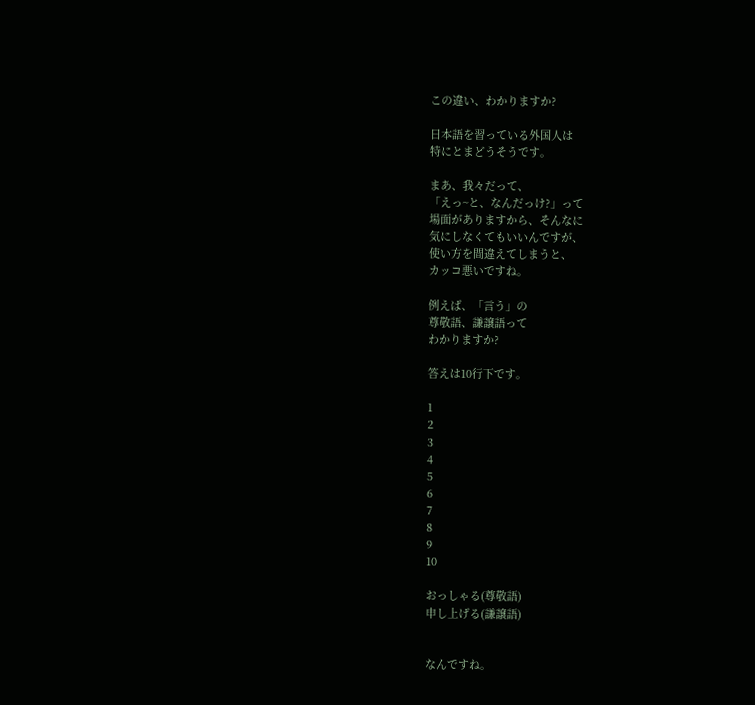この違い、わかりますか?

日本語を習っている外国人は
特にとまどうそうです。

まあ、我々だって、
「えっ~と、なんだっけ?」って
場面がありますから、そんなに
気にしなくてもいいんですが、
使い方を間違えてしまうと、
カッコ悪いですね。

例えば、「言う」の
尊敬語、謙譲語って
わかりますか?

答えは10行下です。

1
2
3
4
5
6
7
8
9
10

おっしゃる(尊敬語)
申し上げる(謙譲語)


なんですね。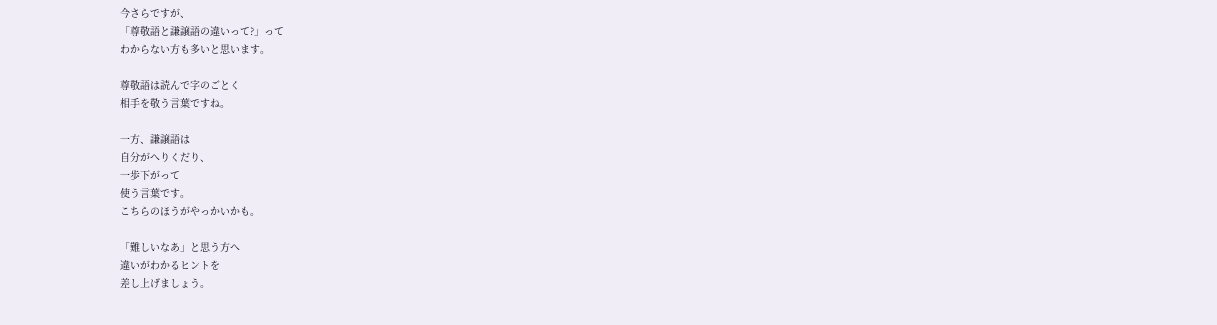今さらですが、
「尊敬語と謙譲語の違いって?」って
わからない方も多いと思います。

尊敬語は読んで字のごとく
相手を敬う言葉ですね。

一方、謙譲語は
自分がへりくだり、
一歩下がって
使う言葉です。
こちらのほうがやっかいかも。

「難しいなあ」と思う方へ
違いがわかるヒントを
差し上げましょう。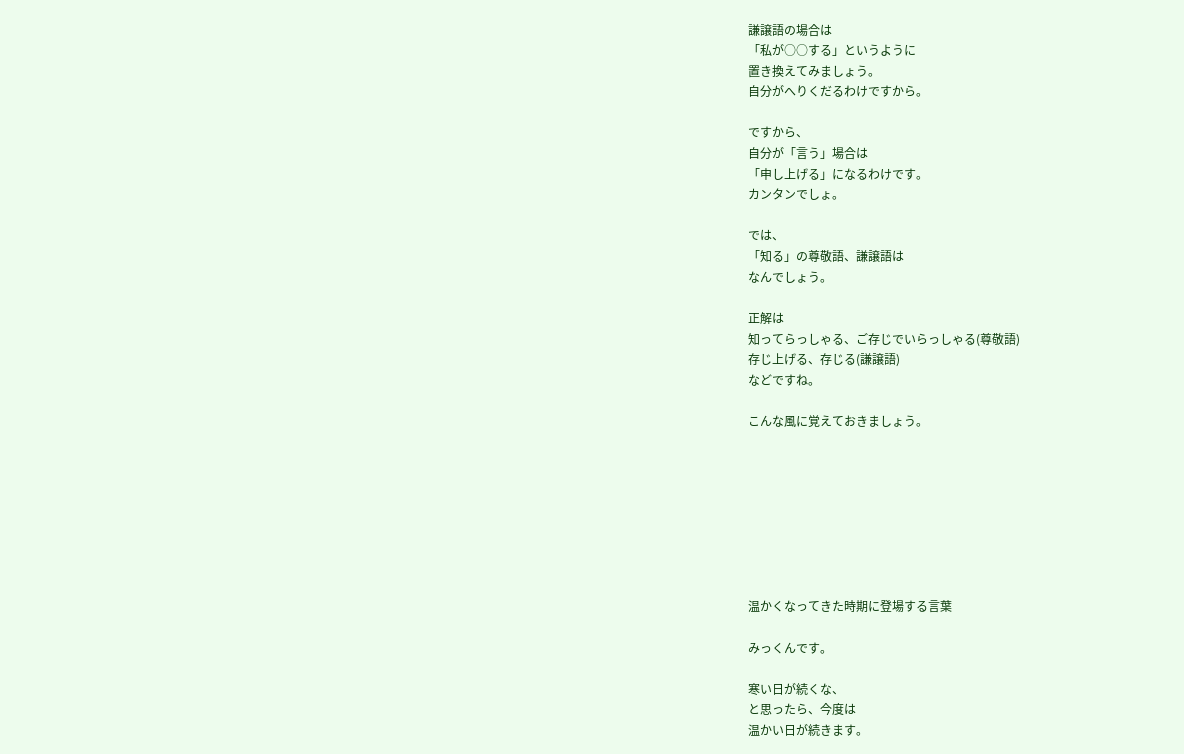謙譲語の場合は
「私が○○する」というように
置き換えてみましょう。
自分がへりくだるわけですから。

ですから、
自分が「言う」場合は
「申し上げる」になるわけです。
カンタンでしょ。

では、
「知る」の尊敬語、謙譲語は
なんでしょう。

正解は
知ってらっしゃる、ご存じでいらっしゃる(尊敬語)
存じ上げる、存じる(謙譲語)
などですね。

こんな風に覚えておきましょう。








温かくなってきた時期に登場する言葉

みっくんです。

寒い日が続くな、
と思ったら、今度は
温かい日が続きます。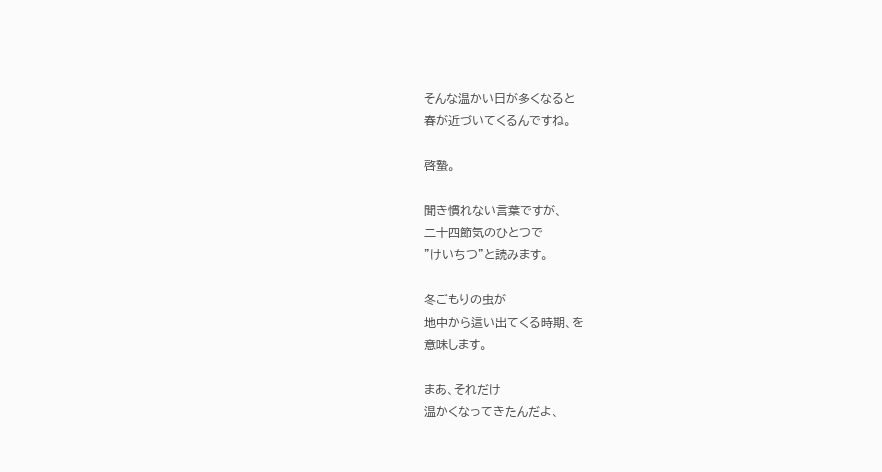そんな温かい日が多くなると
春が近づいてくるんですね。

啓蟄。

聞き慣れない言葉ですが、
二十四節気のひとつで
”けいちつ”と読みます。

冬ごもりの虫が
地中から這い出てくる時期、を
意味します。

まあ、それだけ
温かくなってきたんだよ、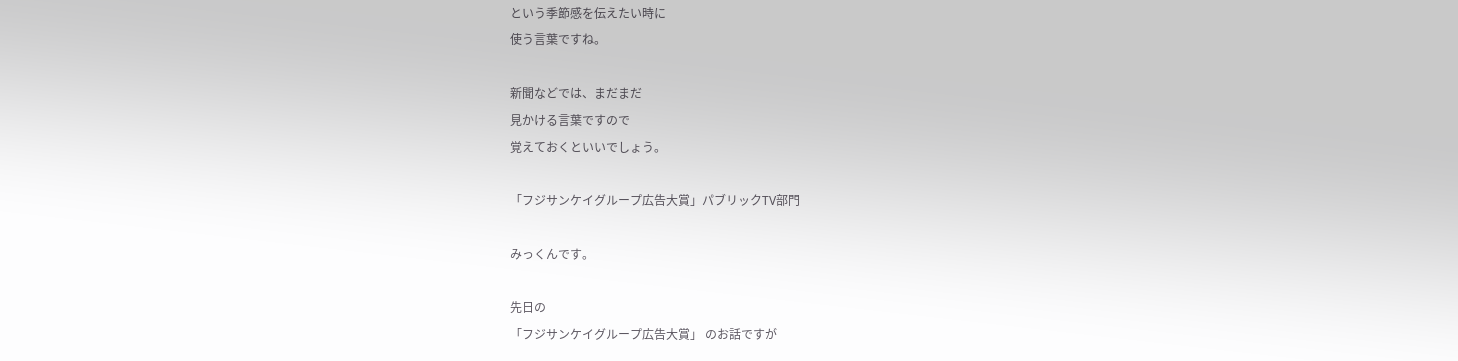という季節感を伝えたい時に
使う言葉ですね。

新聞などでは、まだまだ
見かける言葉ですので
覚えておくといいでしょう。

「フジサンケイグループ広告大賞」パブリックTV部門

みっくんです。

先日の
「フジサンケイグループ広告大賞」 のお話ですが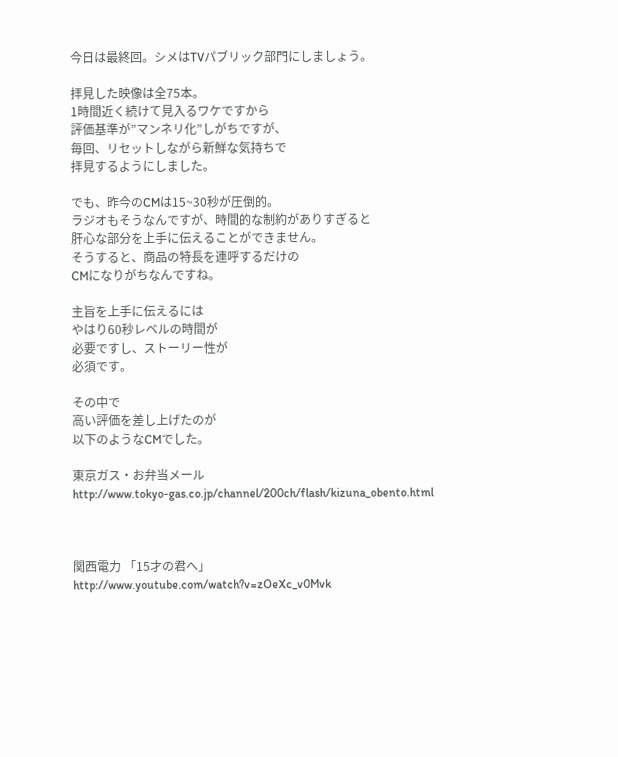今日は最終回。シメはTVパブリック部門にしましょう。

拝見した映像は全75本。
1時間近く続けて見入るワケですから
評価基準が”マンネリ化”しがちですが、
毎回、リセットしながら新鮮な気持ちで
拝見するようにしました。

でも、昨今のCMは15~30秒が圧倒的。
ラジオもそうなんですが、時間的な制約がありすぎると
肝心な部分を上手に伝えることができません。
そうすると、商品の特長を連呼するだけの
CMになりがちなんですね。

主旨を上手に伝えるには
やはり60秒レベルの時間が
必要ですし、ストーリー性が
必須です。

その中で
高い評価を差し上げたのが
以下のようなCMでした。

東京ガス・お弁当メール
http://www.tokyo-gas.co.jp/channel/200ch/flash/kizuna_obento.html



関西電力 「15才の君へ」
http://www.youtube.com/watch?v=zOeXc_v0Mvk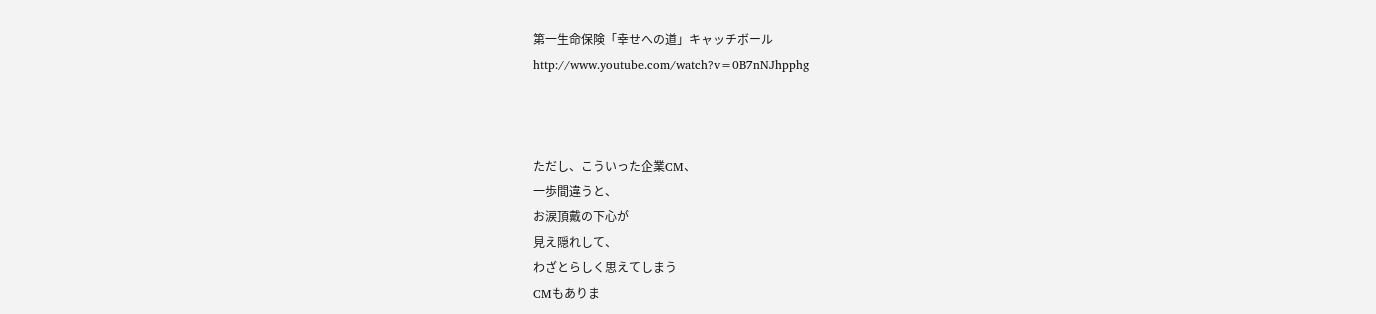第一生命保険「幸せへの道」キャッチボール
http://www.youtube.com/watch?v=0B7nNJhpphg



ただし、こういった企業CM、
一歩間違うと、
お涙頂戴の下心が
見え隠れして、
わざとらしく思えてしまう
CMもありま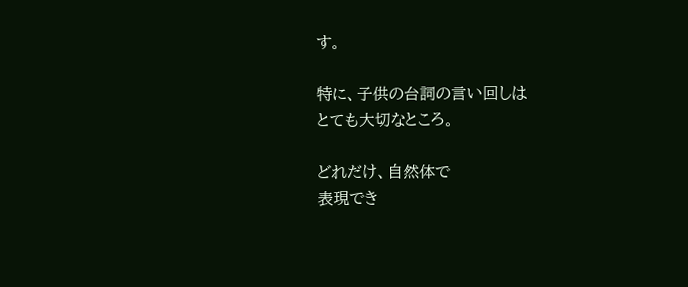す。

特に、子供の台詞の言い回しは
とても大切なところ。

どれだけ、自然体で
表現でき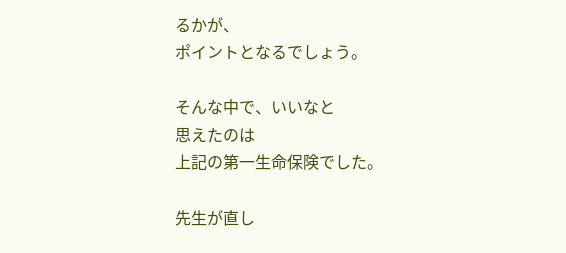るかが、
ポイントとなるでしょう。

そんな中で、いいなと
思えたのは
上記の第一生命保険でした。

先生が直し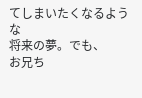てしまいたくなるような
将来の夢。でも、
お兄ち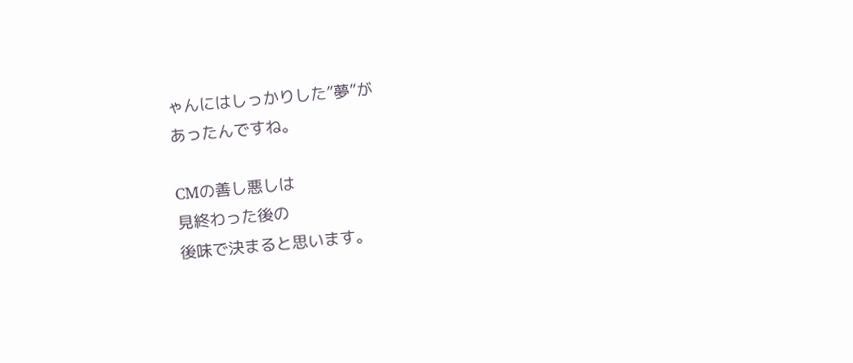ゃんにはしっかりした”夢”が
あったんですね。

CMの善し悪しは
見終わった後の
後味で決まると思います。